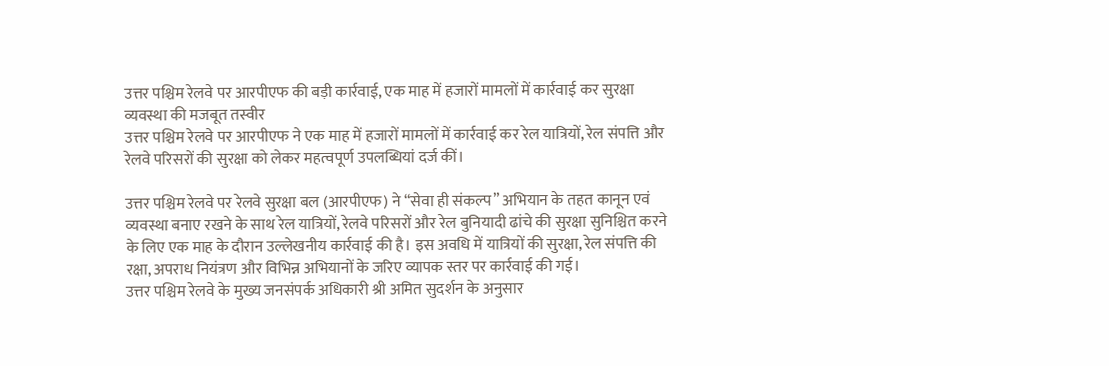उत्तर पश्चिम रेलवे पर आरपीएफ की बड़ी कार्रवाई, एक माह में हजारों मामलों में कार्रवाई कर सुरक्षा व्यवस्था की मजबूत तस्वीर
उत्तर पश्चिम रेलवे पर आरपीएफ ने एक माह में हजारों मामलों में कार्रवाई कर रेल यात्रियों, रेल संपत्ति और रेलवे परिसरों की सुरक्षा को लेकर महत्वपूर्ण उपलब्धियां दर्ज कीं।

उत्तर पश्चिम रेलवे पर रेलवे सुरक्षा बल (आरपीएफ) ने “सेवा ही संकल्प” अभियान के तहत कानून एवं व्यवस्था बनाए रखने के साथ रेल यात्रियों, रेलवे परिसरों और रेल बुनियादी ढांचे की सुरक्षा सुनिश्चित करने के लिए एक माह के दौरान उल्लेखनीय कार्रवाई की है। इस अवधि में यात्रियों की सुरक्षा, रेल संपत्ति की रक्षा, अपराध नियंत्रण और विभिन्न अभियानों के जरिए व्यापक स्तर पर कार्रवाई की गई।
उत्तर पश्चिम रेलवे के मुख्य जनसंपर्क अधिकारी श्री अमित सुदर्शन के अनुसार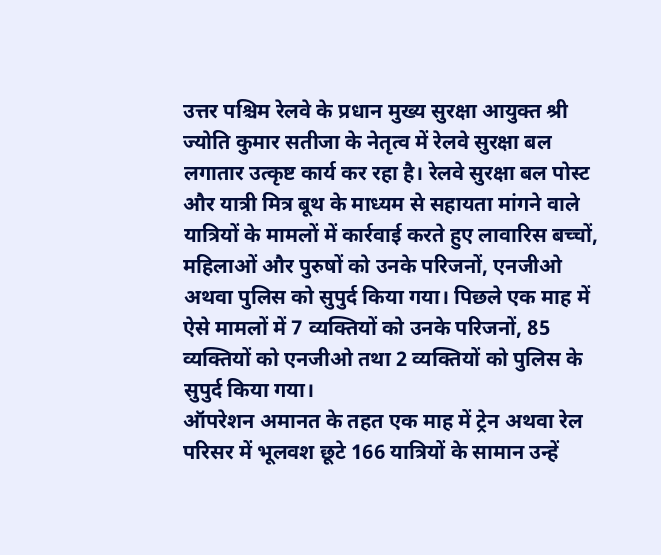उत्तर पश्चिम रेलवे के प्रधान मुख्य सुरक्षा आयुक्त श्री ज्योति कुमार सतीजा के नेतृत्व में रेलवे सुरक्षा बल लगातार उत्कृष्ट कार्य कर रहा है। रेलवे सुरक्षा बल पोस्ट और यात्री मित्र बूथ के माध्यम से सहायता मांगने वाले यात्रियों के मामलों में कार्रवाई करते हुए लावारिस बच्चों, महिलाओं और पुरुषों को उनके परिजनों, एनजीओ अथवा पुलिस को सुपुर्द किया गया। पिछले एक माह में ऐसे मामलों में 7 व्यक्तियों को उनके परिजनों, 85 व्यक्तियों को एनजीओ तथा 2 व्यक्तियों को पुलिस के सुपुर्द किया गया।
ऑपरेशन अमानत के तहत एक माह में ट्रेन अथवा रेल परिसर में भूलवश छूटे 166 यात्रियों के सामान उन्हें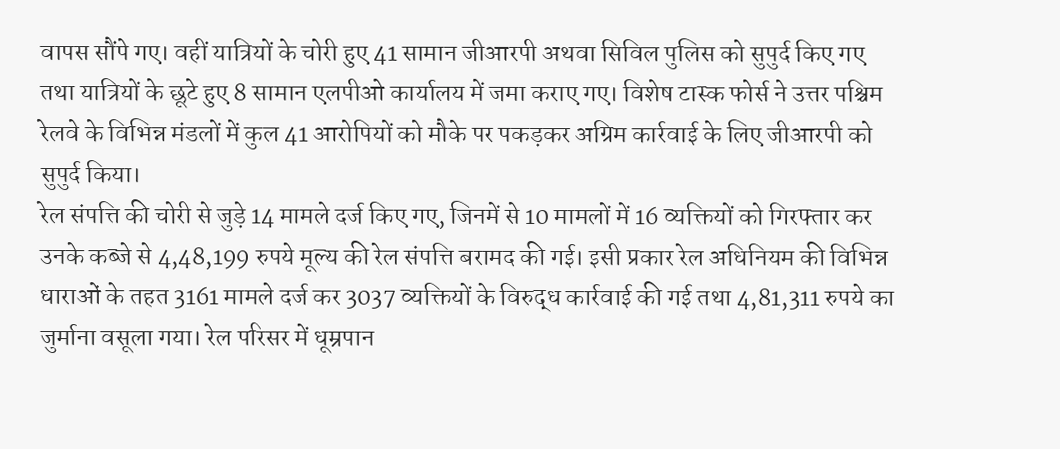वापस सौंपे गए। वहीं यात्रियों के चोरी हुए 41 सामान जीआरपी अथवा सिविल पुलिस को सुपुर्द किए गए तथा यात्रियों के छूटे हुए 8 सामान एलपीओ कार्यालय में जमा कराए गए। विशेष टास्क फोर्स ने उत्तर पश्चिम रेलवे के विभिन्न मंडलों में कुल 41 आरोपियों को मौके पर पकड़कर अग्रिम कार्रवाई के लिए जीआरपी को सुपुर्द किया।
रेल संपत्ति की चोरी से जुड़े 14 मामले दर्ज किए गए, जिनमें से 10 मामलों में 16 व्यक्तियों को गिरफ्तार कर उनके कब्जे से 4,48,199 रुपये मूल्य की रेल संपत्ति बरामद की गई। इसी प्रकार रेल अधिनियम की विभिन्न धाराओं के तहत 3161 मामले दर्ज कर 3037 व्यक्तियों के विरुद्ध कार्रवाई की गई तथा 4,81,311 रुपये का जुर्माना वसूला गया। रेल परिसर में धूम्रपान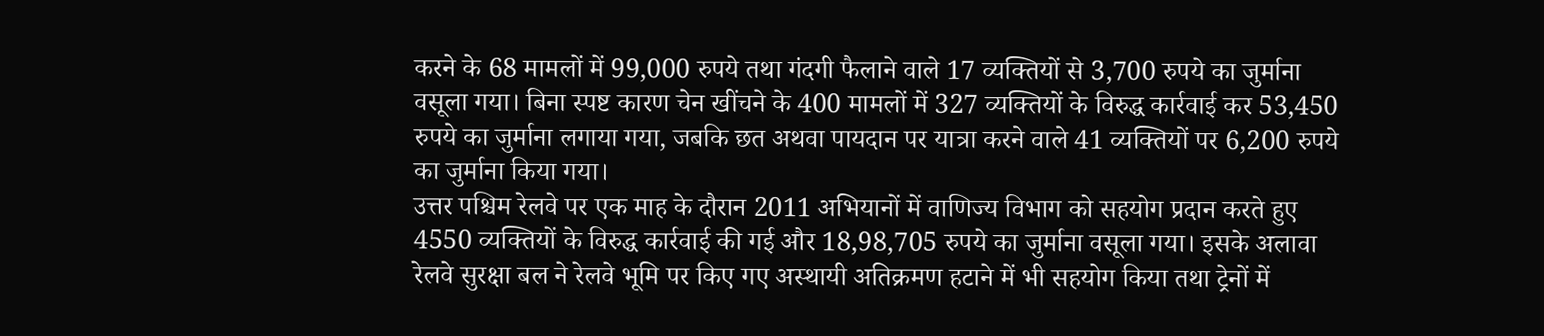करने के 68 मामलों में 99,000 रुपये तथा गंदगी फैलाने वाले 17 व्यक्तियों से 3,700 रुपये का जुर्माना वसूला गया। बिना स्पष्ट कारण चेन खींचने के 400 मामलों में 327 व्यक्तियों के विरुद्ध कार्रवाई कर 53,450 रुपये का जुर्माना लगाया गया, जबकि छत अथवा पायदान पर यात्रा करने वाले 41 व्यक्तियों पर 6,200 रुपये का जुर्माना किया गया।
उत्तर पश्चिम रेलवे पर एक माह के दौरान 2011 अभियानों में वाणिज्य विभाग को सहयोग प्रदान करते हुए 4550 व्यक्तियों के विरुद्ध कार्रवाई की गई और 18,98,705 रुपये का जुर्माना वसूला गया। इसके अलावा रेलवे सुरक्षा बल ने रेलवे भूमि पर किए गए अस्थायी अतिक्रमण हटाने में भी सहयोग किया तथा ट्रेनों में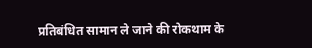प्रतिबंधित सामान ले जाने की रोकथाम के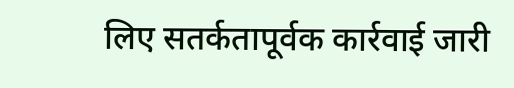लिए सतर्कतापूर्वक कार्रवाई जारी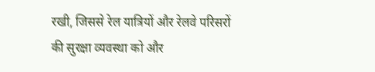रखी, जिससे रेल यात्रियों और रेलवे परिसरों की सुरक्षा व्यवस्था को और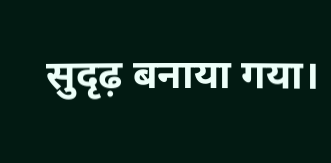सुदृढ़ बनाया गया।